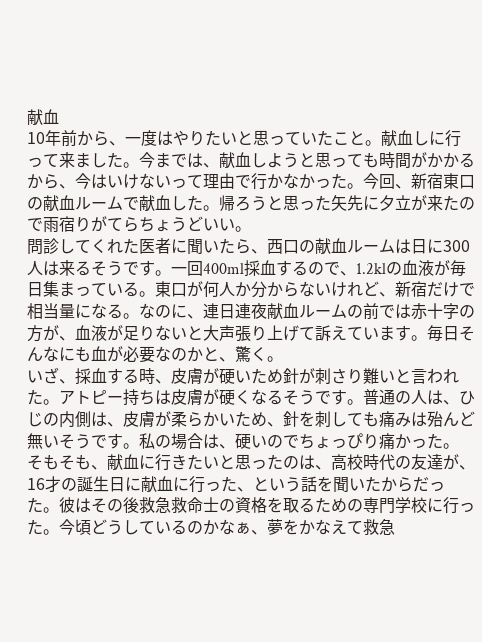献血
10年前から、一度はやりたいと思っていたこと。献血しに行って来ました。今までは、献血しようと思っても時間がかかるから、今はいけないって理由で行かなかった。今回、新宿東口の献血ルームで献血した。帰ろうと思った矢先に夕立が来たので雨宿りがてらちょうどいい。
問診してくれた医者に聞いたら、西口の献血ルームは日に300人は来るそうです。一回400ml採血するので、1.2klの血液が毎日集まっている。東口が何人か分からないけれど、新宿だけで相当量になる。なのに、連日連夜献血ルームの前では赤十字の方が、血液が足りないと大声張り上げて訴えています。毎日そ んなにも血が必要なのかと、驚く。
いざ、採血する時、皮膚が硬いため針が刺さり難いと言われた。アトピー持ちは皮膚が硬くなるそうです。普通の人は、ひじの内側は、皮膚が柔らかいため、針を刺しても痛みは殆んど無いそうです。私の場合は、硬いのでちょっぴり痛かった。
そもそも、献血に行きたいと思ったのは、高校時代の友達が、16才の誕生日に献血に行った、という話を聞いたからだった。彼はその後救急救命士の資格を取るための専門学校に行った。今頃どうしているのかなぁ、夢をかなえて救急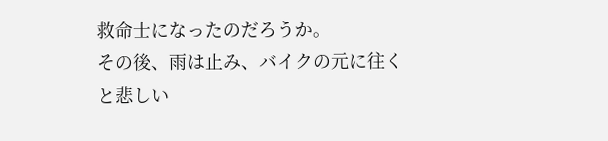救命士になったのだろうか。
その後、雨は止み、バイクの元に往くと悲しい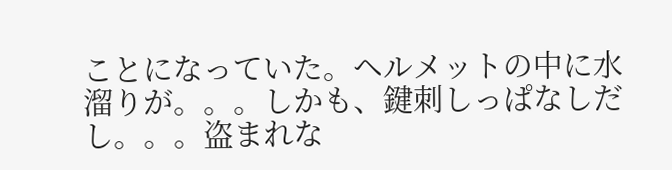ことになっていた。ヘルメットの中に水溜りが。。。しかも、鍵刺しっぱなしだし。。。盗まれな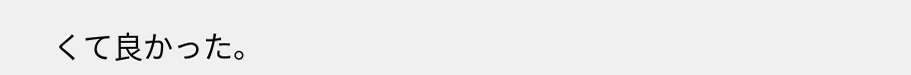くて良かった。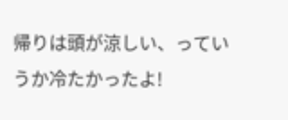帰りは頭が涼しい、っていうか冷たかったよ!